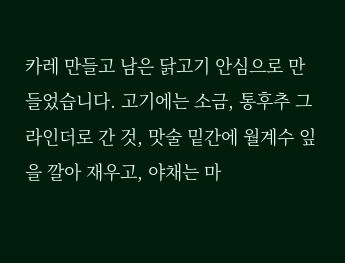카레 만들고 남은 닭고기 안심으로 만들었습니다. 고기에는 소금, 통후추 그라인더로 간 것, 맛술 밑간에 월계수 잎을 깔아 재우고, 야채는 마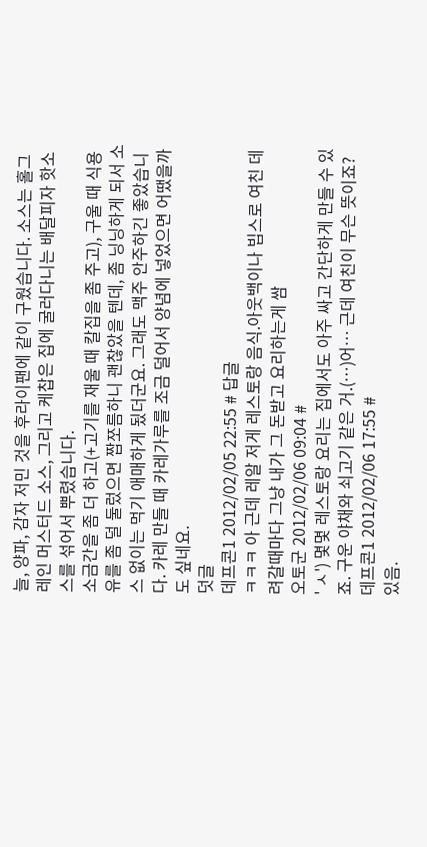늘, 양파, 감자 저민 것을 후라이팬에 같이 구웠습니다. 소스는 홀그레인 머스터드 소스, 그리고 케찹은 집에 굴러다니는 배달피자 핫소스를 섞어서 뿌렸습니다.
소금간을 좀 더 하고(+고기를 재울 때 칼집을 좀 주고), 구울 때 식용유를 좀 덜 둘렀으면 짭쪼름하니 괜찮았을 텐데, 좀 닝닝하게 되서 소스 없이는 먹기 애매하게 됬더군요. 그래도 맥주 안주하긴 좋았습니다. 카레 만들 때 카레가루를 조금 덜어서 양념에 넣었으면 어땠을까도 싶네요.
덧글
데프콘1 2012/02/05 22:55 # 답글
ㅋㅋㅋ 아 근데 레알 저게 레스토랑 음식.아웃백이나 빕스로 여친 데려갈때마다 그냥 내가 그 돈받고 요리하는게 쌈
오토군 2012/02/06 09:04 #
' ㅅ') 몇몇 레스토랑 요리는 집에서도 아주 싸고 간단하게 만들 수 있죠. 구운 야채와 쇠고기 같은 거.(…)어… 근데 여친이 무슨 뜻이죠?
데프콘1 2012/02/06 17:55 #
있음.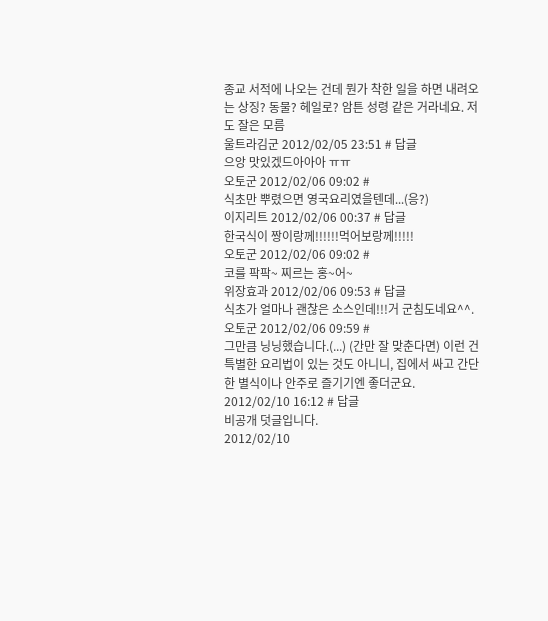종교 서적에 나오는 건데 뭔가 착한 일을 하면 내려오는 상징? 동물? 헤일로? 암튼 성령 같은 거라네요. 저도 잘은 모름
울트라김군 2012/02/05 23:51 # 답글
으앙 맛있겠드아아아 ㅠㅠ
오토군 2012/02/06 09:02 #
식초만 뿌렸으면 영국요리였을텐데...(응?)
이지리트 2012/02/06 00:37 # 답글
한국식이 짱이랑께!!!!!!먹어보랑께!!!!!
오토군 2012/02/06 09:02 #
코를 팍팍~ 찌르는 홍~어~
위장효과 2012/02/06 09:53 # 답글
식초가 얼마나 괜찮은 소스인데!!!거 군침도네요^^.
오토군 2012/02/06 09:59 #
그만큼 닝닝했습니다.(...) (간만 잘 맞춘다면) 이런 건 특별한 요리법이 있는 것도 아니니, 집에서 싸고 간단한 별식이나 안주로 즐기기엔 좋더군요.
2012/02/10 16:12 # 답글
비공개 덧글입니다.
2012/02/10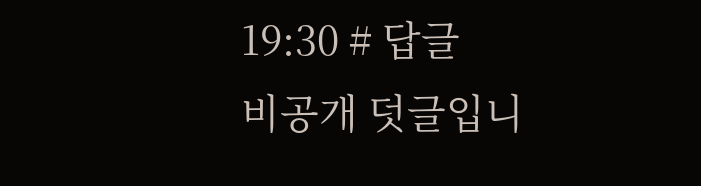19:30 # 답글
비공개 덧글입니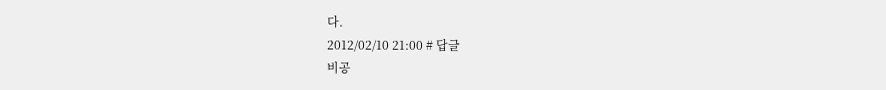다.
2012/02/10 21:00 # 답글
비공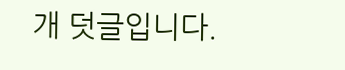개 덧글입니다.